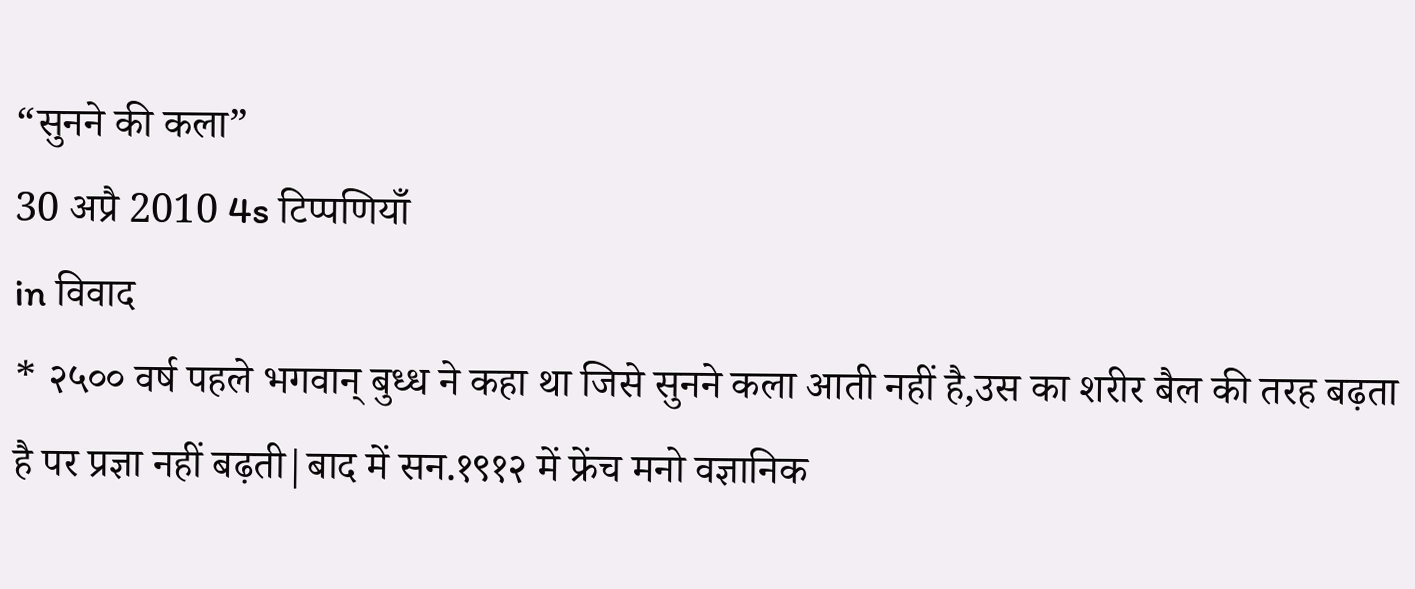“सुनने की कला”
30 अप्रै 2010 4s टिप्पणियाँ
in विवाद
* २५०० वर्ष पहले भगवान् बुध्ध ने कहा था जिसे सुनने कला आती नहीं है,उस का शरीर बैल की तरह बढ़ता है पर प्रज्ञा नहीं बढ़ती|बाद में सन.१९१२ में फ्रेंच मनो वज्ञानिक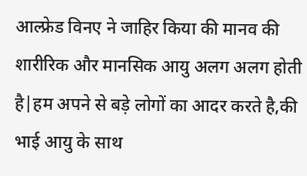आल्फ्रेड विनए ने जाहिर किया की मानव की शारीरिक और मानसिक आयु अलग अलग होती है|हम अपने से बड़े लोगों का आदर करते है,की भाई आयु के साथ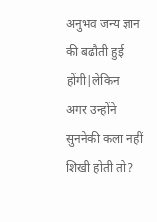अनुभव जन्य ज्ञान की बढौती हुई होंगी|लेकिन अगर उन्होंने सुननेकी कला नहीं शिखी होती तो?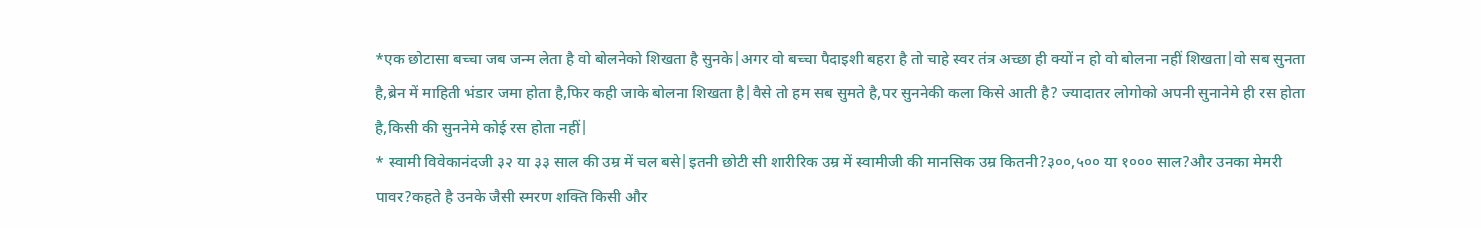*एक छोटासा बच्चा जब जन्म लेता है वो बोलनेको शिखता है सुनके|अगर वो बच्चा पैदाइशी बहरा है तो चाहे स्वर तंत्र अच्छा ही क्यों न हो वो बोलना नहीं शिखता|वो सब सुनता है,ब्रेन में माहिती भंडार जमा होता है,फिर कही जाके बोलना शिखता है|वैसे तो हम सब सुमते है,पर सुननेकी कला किसे आती है? ज्यादातर लोगोको अपनी सुनानेमे ही रस होता है,किसी की सुननेमे कोई रस होता नहीं|
* स्वामी विवेकानंदजी ३२ या ३३ साल की उम्र में चल बसे|इतनी छोटी सी शारीरिक उम्र में स्वामीजी की मानसिक उम्र कितनी?३००,५०० या १००० साल?और उनका मेमरी पावर?कहते है उनके जैसी स्मरण शक्ति किसी और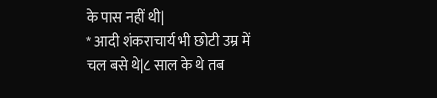के पास नहीं थी|
* आदी शंकराचार्य भी छोटी उम्र में चल बसे थे|८ साल के थे तब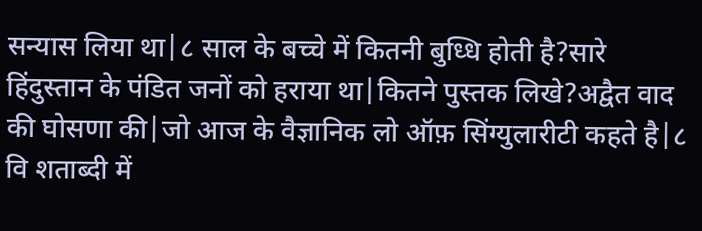सन्यास लिया था|८ साल के बच्चे में कितनी बुध्धि होती है?सारे हिंदुस्तान के पंडित जनों को हराया था|कितने पुस्तक लिखे?अद्वैत वाद की घोसणा की|जो आज के वैज्ञानिक लो ऑफ़ सिंग्युलारीटी कहते है|८ वि शताब्दी में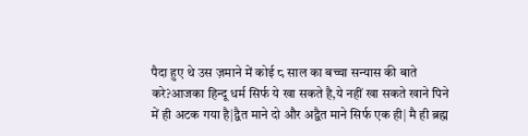पैदा हुए थे उस ज़माने में कोई ८ साल का बच्चा सन्यास की बाते करे?आजका हिन्दू धर्म सिर्फ ये खा सकते है,ये नहीं खा सकते खाने पिने में ही अटक गया है|द्वैत माने दो और अद्वैत माने सिर्फ एक ही| मै ही ब्रह्म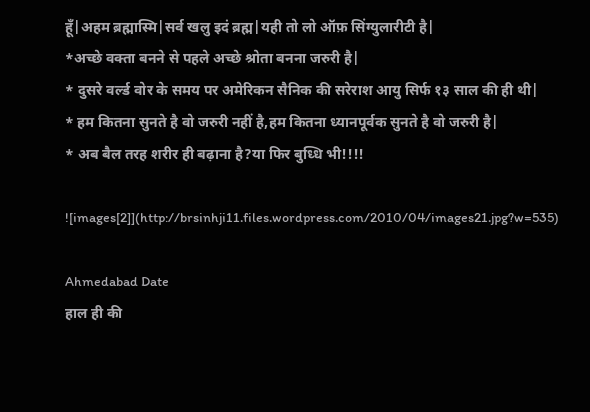हूँ|अहम ब्रह्मास्मि|सर्व खलु इदं ब्रह्म|यही तो लो ऑफ़ सिंग्युलारीटी है|
*अच्छे वक्ता बनने से पहले अच्छे श्रोता बनना जरुरी है|
* दुसरे वर्ल्ड वोर के समय पर अमेरिकन सैनिक की सरेराश आयु सिर्फ १३ साल की ही थी|
* हम कितना सुनते है वो जरुरी नहीं है,हम कितना ध्यानपूर्वक सुनते है वो जरुरी है|
* अब बैल तरह शरीर ही बढ़ाना है?या फिर बुध्धि भी!!!!

![images[2]](http://brsinhji11.files.wordpress.com/2010/04/images21.jpg?w=535)

Ahmedabad Date
हाल ही की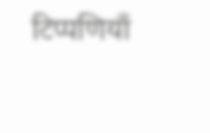टिप्पणियाँ